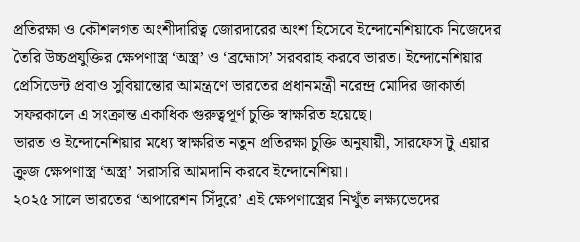প্রতিরক্ষা ও কৌশলগত অংশীদারিত্ব জোরদারের অংশ হিসেবে ইন্দোনেশিয়াকে নিজেদের তৈরি উচ্চপ্রযুক্তির ক্ষেপণাস্ত্র ‘অস্ত্র’ ও ‘ব্রহ্মোস’ সরবরাহ করবে ভারত। ইন্দোনেশিয়ার প্রেসিডেন্ট প্রবাও সুবিয়ান্তোর আমন্ত্রণে ভারতের প্রধানমন্ত্রী নরেন্দ্র মোদির জাকার্তা সফরকালে এ সংক্রান্ত একাধিক গুরুত্বপূর্ণ চুক্তি স্বাক্ষরিত হয়েছে।
ভারত ও ইন্দোনেশিয়ার মধ্যে স্বাক্ষরিত নতুন প্রতিরক্ষা চুক্তি অনুযায়ী, সারফেস টু এয়ার ক্রুজ ক্ষেপণাস্ত্র ‘অস্ত্র’ সরাসরি আমদানি করবে ইন্দোনেশিয়া।
২০২৫ সালে ভারতের ‘অপারেশন সিঁদুরে’ এই ক্ষেপণাস্ত্রের নিখুঁত লক্ষ্যভেদের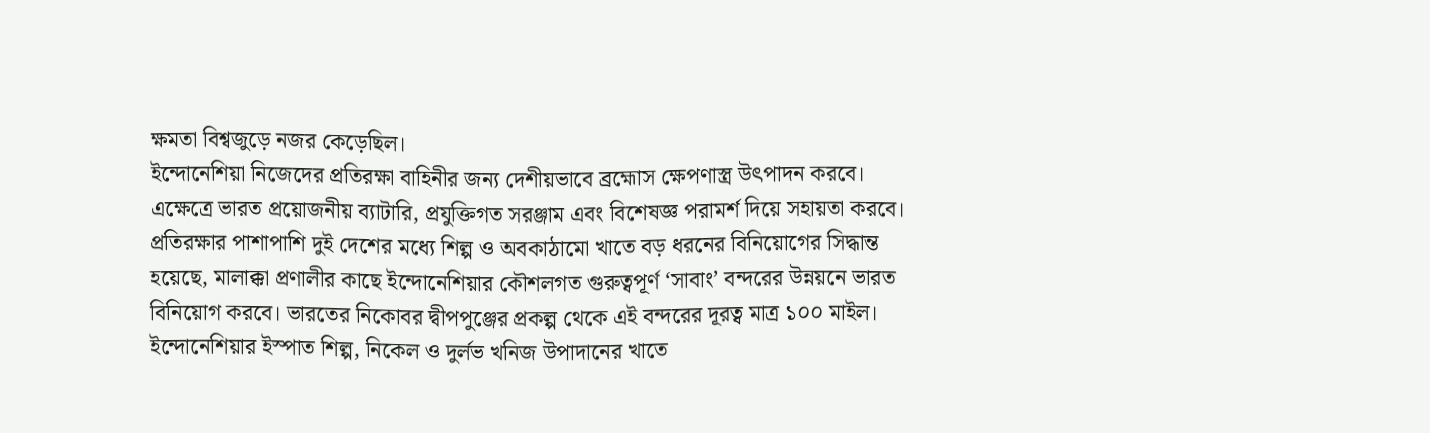ক্ষমতা বিশ্বজুড়ে নজর কেড়েছিল।
ইন্দোনেশিয়া নিজেদের প্রতিরক্ষা বাহিনীর জন্য দেশীয়ভাবে ব্রহ্মোস ক্ষেপণাস্ত্র উৎপাদন করবে। এক্ষেত্রে ভারত প্রয়োজনীয় ব্যাটারি, প্রযুক্তিগত সরঞ্জাম এবং বিশেষজ্ঞ পরামর্শ দিয়ে সহায়তা করবে।
প্রতিরক্ষার পাশাপাশি দুই দেশের মধ্যে শিল্প ও অবকাঠামো খাতে বড় ধরনের বিনিয়োগের সিদ্ধান্ত হয়েছে, মালাক্কা প্রণালীর কাছে ইন্দোনেশিয়ার কৌশলগত গুরুত্বপূর্ণ ‘সাবাং’ বন্দরের উন্নয়নে ভারত বিনিয়োগ করবে। ভারতের নিকোবর দ্বীপপুঞ্জের প্রকল্প থেকে এই বন্দরের দূরত্ব মাত্র ১০০ মাইল।
ইন্দোনেশিয়ার ইস্পাত শিল্প, নিকেল ও দুর্লভ খনিজ উপাদানের খাতে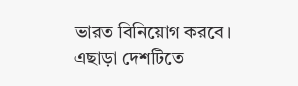ভারত বিনিয়োগ করবে। এছাড়া দেশটিতে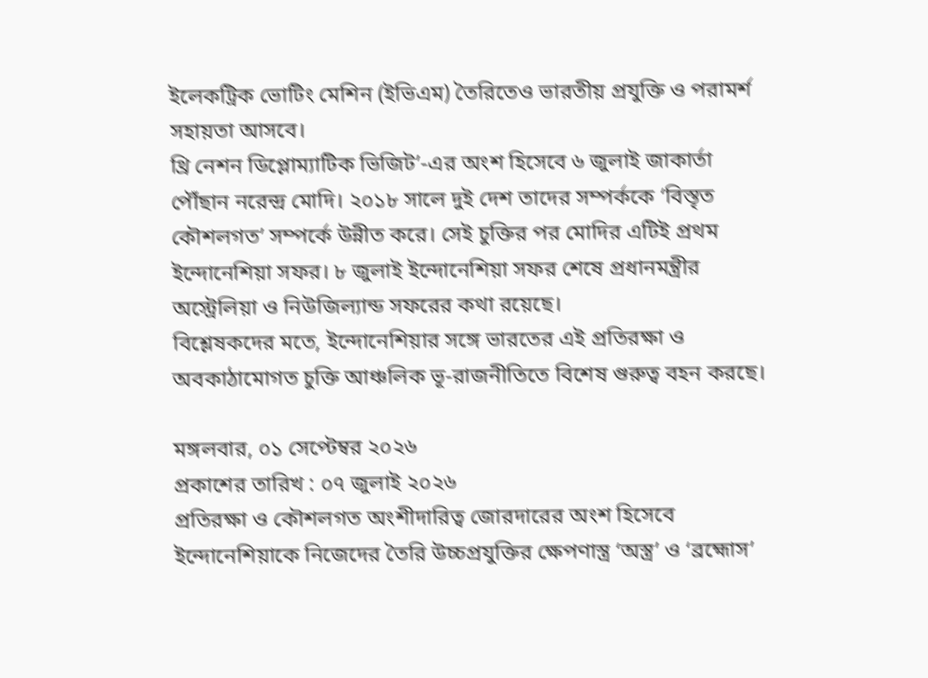ইলেকট্রিক ভোটিং মেশিন (ইভিএম) তৈরিতেও ভারতীয় প্রযুক্তি ও পরামর্শ সহায়তা আসবে।
থ্রি নেশন ডিপ্লোম্যাটিক ভিজিট’-এর অংশ হিসেবে ৬ জুলাই জাকার্তা পৌঁছান নরেন্দ্র মোদি। ২০১৮ সালে দুই দেশ তাদের সম্পর্ককে ‘বিস্তৃত কৌশলগত’ সম্পর্কে উন্নীত করে। সেই চুক্তির পর মোদির এটিই প্রথম ইন্দোনেশিয়া সফর। ৮ জুলাই ইন্দোনেশিয়া সফর শেষে প্রধানমন্ত্রীর অস্ট্রেলিয়া ও নিউজিল্যান্ড সফরের কথা রয়েছে।
বিশ্লেষকদের মতে, ইন্দোনেশিয়ার সঙ্গে ভারতের এই প্রতিরক্ষা ও অবকাঠামোগত চুক্তি আঞ্চলিক ভূ-রাজনীতিতে বিশেষ গুরুত্ব বহন করছে।

মঙ্গলবার, ০১ সেপ্টেম্বর ২০২৬
প্রকাশের তারিখ : ০৭ জুলাই ২০২৬
প্রতিরক্ষা ও কৌশলগত অংশীদারিত্ব জোরদারের অংশ হিসেবে ইন্দোনেশিয়াকে নিজেদের তৈরি উচ্চপ্রযুক্তির ক্ষেপণাস্ত্র ‘অস্ত্র’ ও ‘ব্রহ্মোস’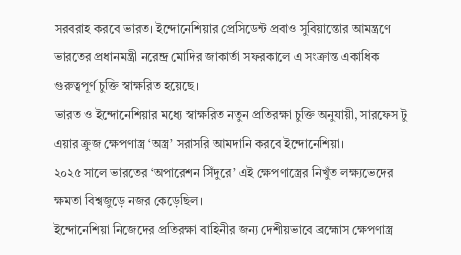সরবরাহ করবে ভারত। ইন্দোনেশিয়ার প্রেসিডেন্ট প্রবাও সুবিয়ান্তোর আমন্ত্রণে ভারতের প্রধানমন্ত্রী নরেন্দ্র মোদির জাকার্তা সফরকালে এ সংক্রান্ত একাধিক গুরুত্বপূর্ণ চুক্তি স্বাক্ষরিত হয়েছে।
ভারত ও ইন্দোনেশিয়ার মধ্যে স্বাক্ষরিত নতুন প্রতিরক্ষা চুক্তি অনুযায়ী, সারফেস টু এয়ার ক্রুজ ক্ষেপণাস্ত্র ‘অস্ত্র’ সরাসরি আমদানি করবে ইন্দোনেশিয়া।
২০২৫ সালে ভারতের ‘অপারেশন সিঁদুরে’ এই ক্ষেপণাস্ত্রের নিখুঁত লক্ষ্যভেদের ক্ষমতা বিশ্বজুড়ে নজর কেড়েছিল।
ইন্দোনেশিয়া নিজেদের প্রতিরক্ষা বাহিনীর জন্য দেশীয়ভাবে ব্রহ্মোস ক্ষেপণাস্ত্র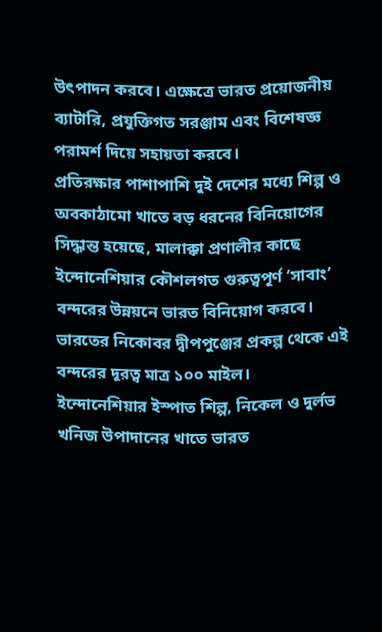উৎপাদন করবে। এক্ষেত্রে ভারত প্রয়োজনীয় ব্যাটারি, প্রযুক্তিগত সরঞ্জাম এবং বিশেষজ্ঞ পরামর্শ দিয়ে সহায়তা করবে।
প্রতিরক্ষার পাশাপাশি দুই দেশের মধ্যে শিল্প ও অবকাঠামো খাতে বড় ধরনের বিনিয়োগের সিদ্ধান্ত হয়েছে, মালাক্কা প্রণালীর কাছে ইন্দোনেশিয়ার কৌশলগত গুরুত্বপূর্ণ ‘সাবাং’ বন্দরের উন্নয়নে ভারত বিনিয়োগ করবে। ভারতের নিকোবর দ্বীপপুঞ্জের প্রকল্প থেকে এই বন্দরের দূরত্ব মাত্র ১০০ মাইল।
ইন্দোনেশিয়ার ইস্পাত শিল্প, নিকেল ও দুর্লভ খনিজ উপাদানের খাতে ভারত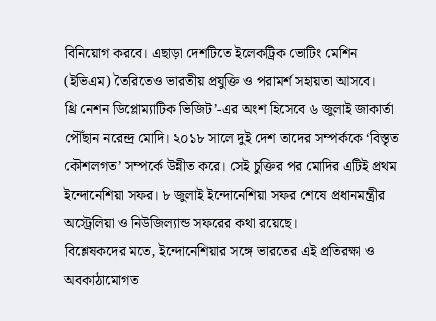বিনিয়োগ করবে। এছাড়া দেশটিতে ইলেকট্রিক ভোটিং মেশিন (ইভিএম) তৈরিতেও ভারতীয় প্রযুক্তি ও পরামর্শ সহায়তা আসবে।
থ্রি নেশন ডিপ্লোম্যাটিক ভিজিট’-এর অংশ হিসেবে ৬ জুলাই জাকার্তা পৌঁছান নরেন্দ্র মোদি। ২০১৮ সালে দুই দেশ তাদের সম্পর্ককে ‘বিস্তৃত কৌশলগত’ সম্পর্কে উন্নীত করে। সেই চুক্তির পর মোদির এটিই প্রথম ইন্দোনেশিয়া সফর। ৮ জুলাই ইন্দোনেশিয়া সফর শেষে প্রধানমন্ত্রীর অস্ট্রেলিয়া ও নিউজিল্যান্ড সফরের কথা রয়েছে।
বিশ্লেষকদের মতে, ইন্দোনেশিয়ার সঙ্গে ভারতের এই প্রতিরক্ষা ও অবকাঠামোগত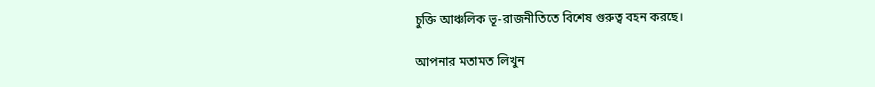চুক্তি আঞ্চলিক ভূ-রাজনীতিতে বিশেষ গুরুত্ব বহন করছে।

আপনার মতামত লিখুন